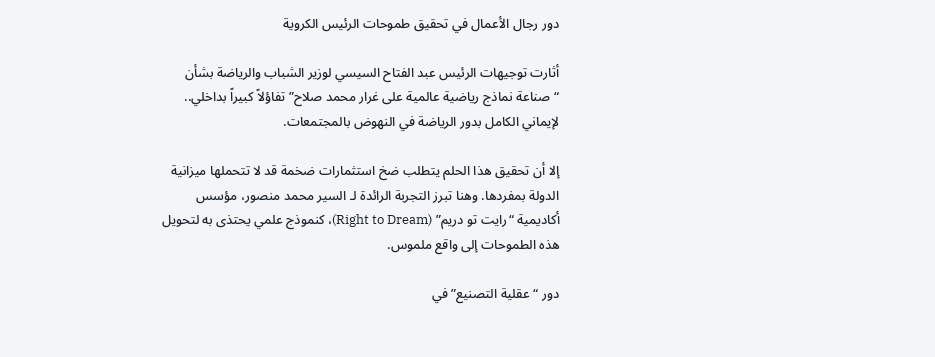دور رجال الأعمال في تحقيق طموحات الرئيس الكروية

أثارت توجيهات الرئيس عبد الفتاح السيسي لوزير الشباب والرياضة بشأن “صناعة نماذج رياضية عالمية على غرار محمد صلاح” تفاؤلاً كبيراً بداخلي.. لإيماني الكامل بدور الرياضة في النهوض بالمجتمعات.

إلا أن تحقيق هذا الحلم يتطلب ضخ استثمارات ضخمة قد لا تتحملها ميزانية الدولة بمفردها. وهنا تبرز التجربة الرائدة لـ السير محمد منصور، مؤسس أكاديمية “رايت تو دريم” (Right to Dream)، كنموذج علمي يحتذى به لتحويل هذه الطموحات إلى واقع ملموس.

دور “عقلية التصنيع” في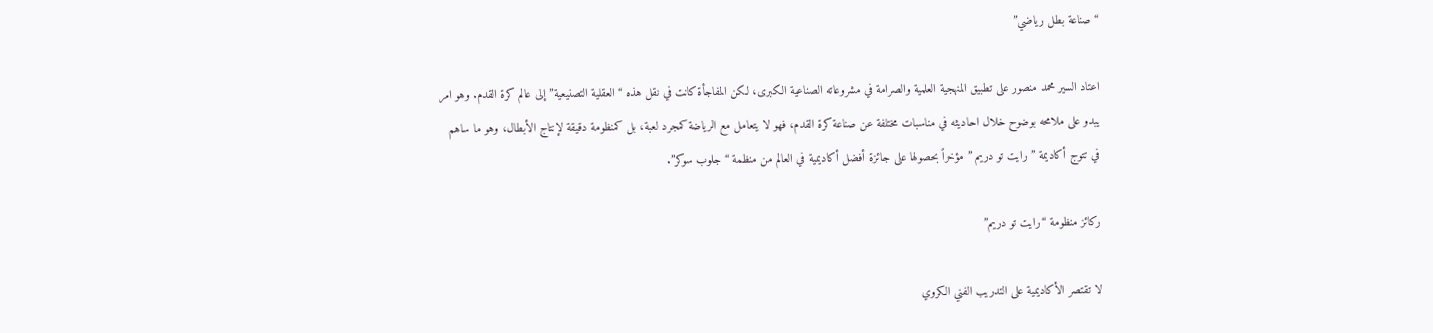“صناعة بطل رياضي”

اعتاد السير محمد منصور على تطبيق المنهجية العلمية والصرامة في مشروعاته الصناعية الكبرى، لكن المفاجأة كانت في نقل هذه “العقلية التصنيعية” إلى عالم كرة القدم. وهو امر يبدو على ملامحه بوضوح خلال احاديثه في مناسبات مختلفة عن صناعة كرة القدم، فهو لا يتعامل مع الرياضة كمجرد لعبة، بل كمنظومة دقيقة لإنتاج الأبطال، وهو ما ساهم في تتوج أكاديمة ” رايت تو دريم ” مؤخراً بحصولها على جائزة أفضل أكاديمية في العالم من منظمة “جلوب سوكر”.

ركائز منظومة “رايت تو دريم”

لا تقتصر الأكاديمية على التدريب الفني الكروي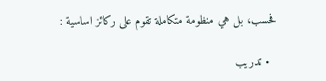فحسب، بل هي منظومة متكاملة تقوم على ركائز اساسية :

  • تدريب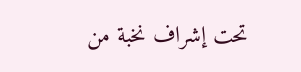تحت إشراف نخبة من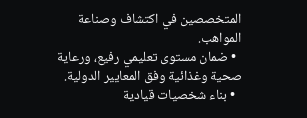المتخصصين في اكتشاف وصناعة المواهب.
  • ضمان مستوى تعليمي رفيع، ورعاية صحية وغذائية وفق المعايير الدولية.
  • بناء شخصيات قيادية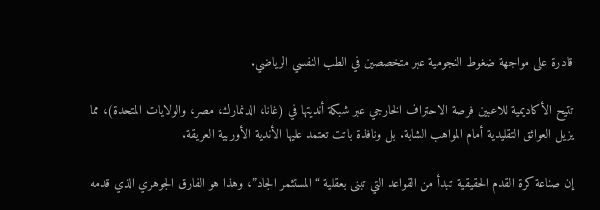قادرة على مواجهة ضغوط النجومية عبر متخصصين في الطب النفسي الرياضي.

تتيح الأكاديمية للاعبين فرصة الاحتراف الخارجي عبر شبكة أنديتها في (غانا، الدنمارك، مصر، والولايات المتحدة)، مما يزيل العوائق التقليدية أمام المواهب الشابة. بل ونافذة باتت تعتمد عليها الأندية الأوربية العريقة.

إن صناعة كرة القدم الحقيقية تبدأ من القواعد التي تبنى بعقلية “المستثمر الجاد”، وهذا هو الفارق الجوهري الذي قدمه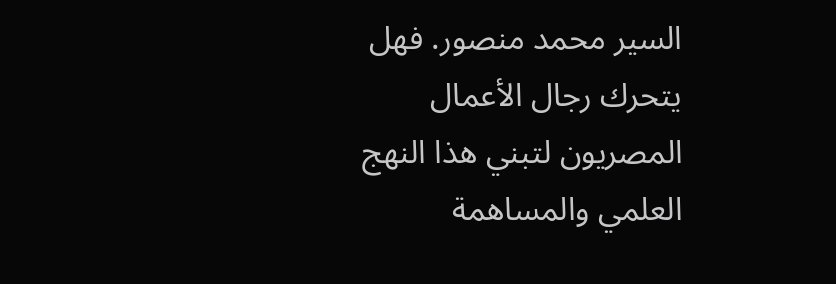السير محمد منصور. فهل يتحرك رجال الأعمال المصريون لتبني هذا النهج العلمي والمساهمة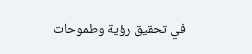في تحقيق رؤية وطموحات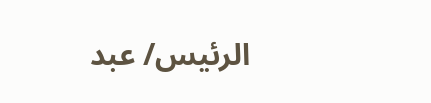الرئيس/ عبد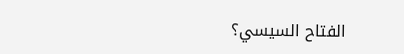الفتاح السيسي؟